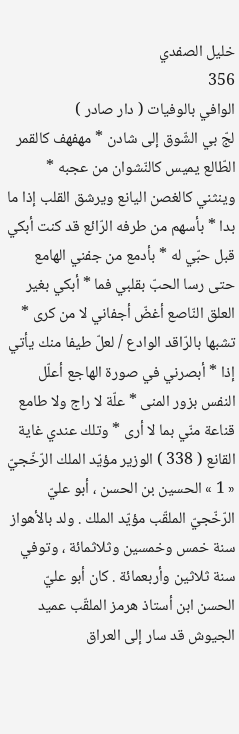خليل الصفدي
356
الوافي بالوفيات ( دار صادر )
لجّ بي الشّوق إلى شادن * مهفهف كالقمر الطّالع يميس كالنّشوان من عجبه * وينثني كالغصن اليانع ويرشق القلب إذا ما بدا * بأسهم من طرفه الرّائع قد كنت أبكي قبل حبّي له * بأدمع من جفني الهامع حتى رسا الحبّ بقلبي فما * أبكي بغير العلق النّاصع أغضّ أجفاني لا من كرى * تشبها بالرّاقد الوادع / لعلّ طيفا منك يأتي إذا * أبصرني في صورة الهاجع أعلّل النفس بزور المنى * علّة لا راج ولا طامع قناعة منّي بما لا أرى * وتلك عندي غاية القانع ( 338 ) الوزير مؤيّد الملك الرّخّجيّ « 1 » الحسين بن الحسن ، أبو عليّ الرّخّجيّ الملقّب مؤيّد الملك . ولد بالأهواز سنة خمس وخمسين وثلاثمائة ، وتوفي سنة ثلاثين وأربعمائة . كان أبو عليّ الحسن ابن أستاذ هرمز الملقّب عميد الجيوش قد سار إلى العراق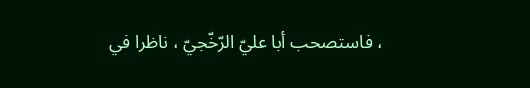، فاستصحب أبا عليّ الرّخّجيّ ، ناظرا في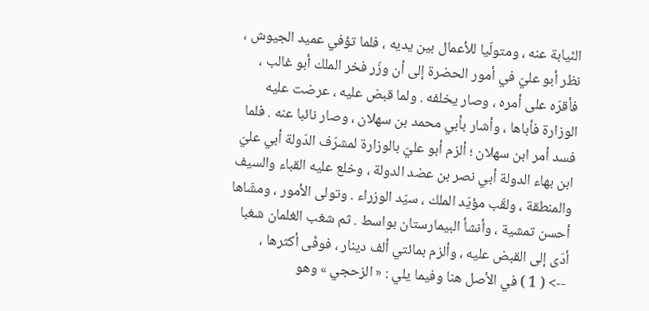النّيابة عنه ، ومتولّيا للأعمال بين يديه ، فلما تؤفي عميد الجيوش ، نظر أبو عليّ في أمور الحضرة إلى أن وزّر فخر الملك أبو غالب ، فأقرّه على أمره ، وصار يخلفه . ولما قبض عليه ، عرضت عليه الوزارة فأباها ، وأشار بأبي محمد بن سهلان ، وصار نائبا عنه . فلما فسد أمر ابن سهلان ؛ ألزم أبو عليّ بالوزارة لمشرّف الدّولة أبي عليّ ابن بهاء الدولة أبي نصر بن عضد الدولة ، وخلع عليه القباء والسيف والمنطقة ، ولقّب مؤيّد الملك ، سيّد الوزراء . وتولى الأمور ، ومشّاها أحسن تمشية ، وأنشأ البيمارستان بواسط . ثم شغب الغلمان شغبا أدّى إلى القبض عليه ، وألزم بمائتي ألف دينار ، فوفّى أكثرها ،
--> ( 1 ) في الأصل هنا وفيما يلي : « الزحجي » وهو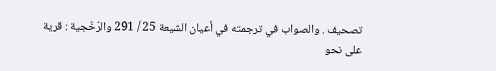تصحيف . والصواب في ترجمته في أعيان الشيعة 25 / 291 والرّخّجية : قرية على نحو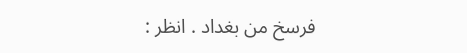فرسخ من بغداد . انظر :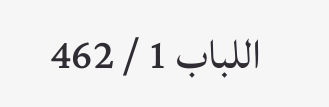اللباب 1 / 462